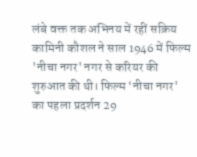लंबे वक्त तक अभिनय में रहीं सक्रिय
कामिनी कौशल ने साल 1946 में फिल्म 'नीचा नगर' नगर से करियर की शुरुआत की थी। फिल्म ‘नीचा नगर' का पहला प्रदर्शन 29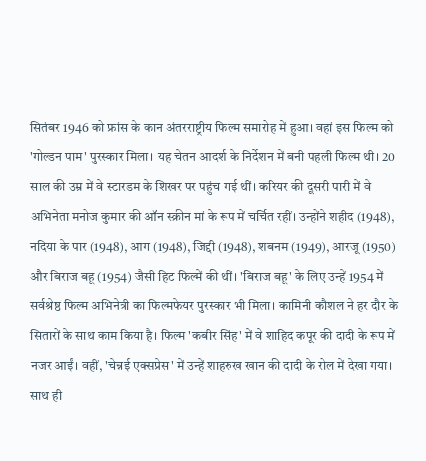सितंबर 1946 को फ्रांस के कान अंतरराष्ट्रीय फिल्म समारोह में हुआ। वहां इस फिल्म को 'गोल्डन पाम' पुरस्कार मिला। यह चेतन आदर्श के निर्देशन में बनी पहली फिल्म थी। 20 साल की उम्र में वे स्टारडम के शिखर पर पहुंच गई थीं। करियर की दूसरी पारी में वे अभिनेता मनोज कुमार की ऑन स्क्रीन मां के रूप में चर्चित रहीं। उन्होंने शहीद (1948), नदिया के पार (1948), आग (1948), जिद्दी (1948), शबनम (1949), आरजू (1950) और बिराज बहू (1954) जैसी हिट फिल्में की थीं। 'बिराज बहू' के लिए उन्हें 1954 में सर्वश्रेष्ठ फिल्म अभिनेत्री का फिल्मफेयर पुरस्कार भी मिला। कामिनी कौशल ने हर दौर के सितारों के साथ काम किया है। फिल्म 'कबीर सिंह' में वे शाहिद कपूर की दादी के रूप में नजर आईं। वहीं, 'चेन्नई एक्सप्रेस' में उन्हें शाहरुख खान की दादी के रोल में देखा गया। साथ ही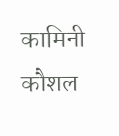कामिनी कौशल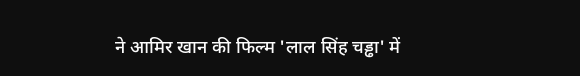ने आमिर खान की फिल्म 'लाल सिंह चड्ढा' में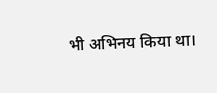भी अभिनय किया था।